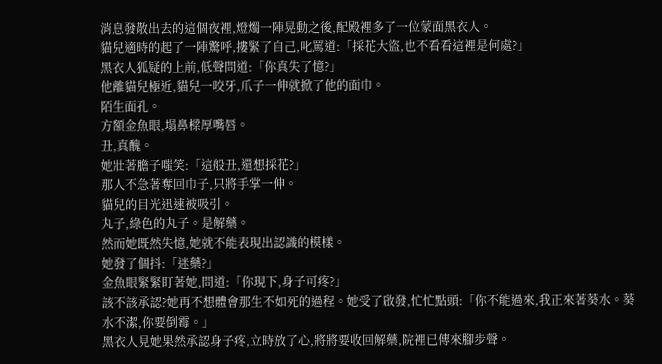消息發散出去的這個夜裡,燈燭一陣晃動之後,配殿裡多了一位蒙面黑衣人。
貓兒適時的起了一陣驚呼,摟緊了自己,叱罵道:「採花大盜,也不看看這裡是何處?」
黑衣人狐疑的上前,低聲問道:「你真失了憶?」
他離貓兒極近,貓兒一咬牙,爪子一伸就掀了他的面巾。
陌生面孔。
方額金魚眼,塌鼻樑厚嘴唇。
丑,真醜。
她壯著膽子嗤笑:「這般丑,還想採花?」
那人不急著奪回巾子,只將手掌一伸。
貓兒的目光迅速被吸引。
丸子,綠色的丸子。是解藥。
然而她既然失憶,她就不能表現出認識的模樣。
她發了個抖:「迷藥?」
金魚眼緊緊盯著她,問道:「你現下,身子可疼?」
該不該承認?她再不想體會那生不如死的過程。她受了啟發,忙忙點頭:「你不能過來,我正來著葵水。葵水不潔,你要倒霉。」
黑衣人見她果然承認身子疼,立時放了心,將將要收回解藥,院裡已傳來腳步聲。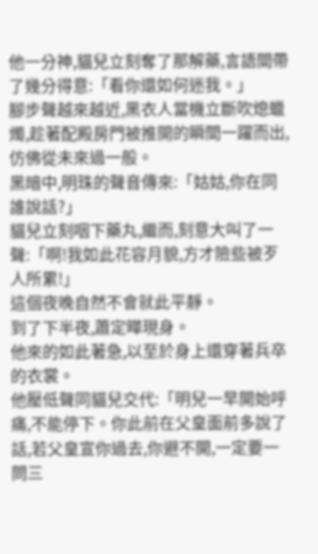他一分神,貓兒立刻奪了那解藥,言語間帶了幾分得意:「看你還如何迷我。」
腳步聲越來越近,黑衣人當機立斷吹熄蠟燭,趁著配殿房門被推開的瞬間一躍而出,仿佛從未來過一般。
黑暗中,明珠的聲音傳來:「姑姑,你在同誰說話?」
貓兒立刻咽下藥丸,繼而,刻意大叫了一聲:「啊!我如此花容月貌,方才險些被歹人所累!」
這個夜晚自然不會就此平靜。
到了下半夜,蕭定曄現身。
他來的如此著急,以至於身上還穿著兵卒的衣裳。
他壓低聲同貓兒交代:「明兒一早開始呼痛,不能停下。你此前在父皇面前多說了話,若父皇宣你過去,你避不開,一定要一問三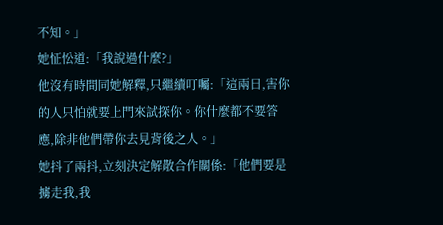不知。」
她怔忪道:「我說過什麼?」
他沒有時間同她解釋,只繼續叮囑:「這兩日,害你的人只怕就要上門來試探你。你什麼都不要答應,除非他們帶你去見背後之人。」
她抖了兩抖,立刻決定解散合作關係:「他們要是擄走我,我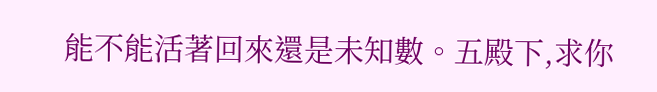能不能活著回來還是未知數。五殿下,求你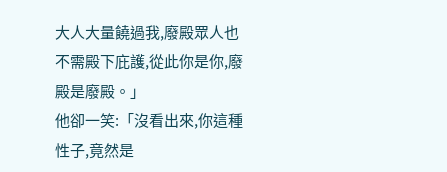大人大量饒過我,廢殿眾人也不需殿下庇護,從此你是你,廢殿是廢殿。」
他卻一笑:「沒看出來,你這種性子,竟然是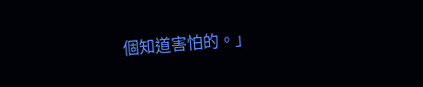個知道害怕的。」